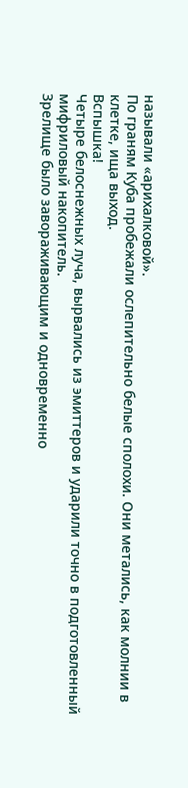называли «арихалковой».
По граням Куба пробежали ослепительно белые сполохи. Они метались, как молнии в клетке, ища выход.
Вспышка!
Четыре белоснежных луча, вырвались из эмиттеров и ударили точно в подготовленный мифриловый накопитель.
Зрелище было завораживающим и одновременно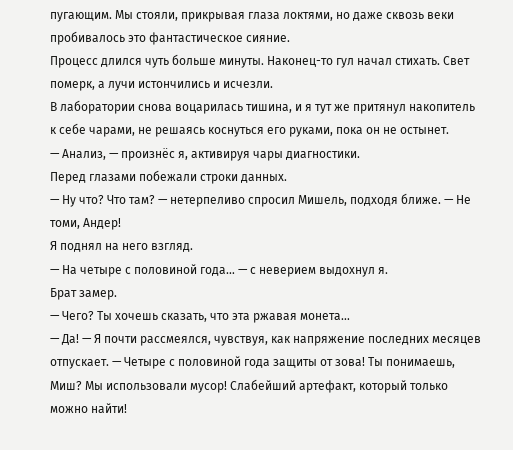пугающим. Мы стояли, прикрывая глаза локтями, но даже сквозь веки пробивалось это фантастическое сияние.
Процесс длился чуть больше минуты. Наконец-то гул начал стихать. Свет померк, а лучи истончились и исчезли.
В лаборатории снова воцарилась тишина, и я тут же притянул накопитель к себе чарами, не решаясь коснуться его руками, пока он не остынет.
— Анализ, — произнёс я, активируя чары диагностики.
Перед глазами побежали строки данных.
— Ну что? Что там? — нетерпеливо спросил Мишель, подходя ближе. — Не томи, Андер!
Я поднял на него взгляд.
— На четыре с половиной года… — с неверием выдохнул я.
Брат замер.
— Чего? Ты хочешь сказать, что эта ржавая монета…
— Да! — Я почти рассмеялся, чувствуя, как напряжение последних месяцев отпускает. — Четыре с половиной года защиты от зова! Ты понимаешь, Миш? Мы использовали мусор! Слабейший артефакт, который только можно найти!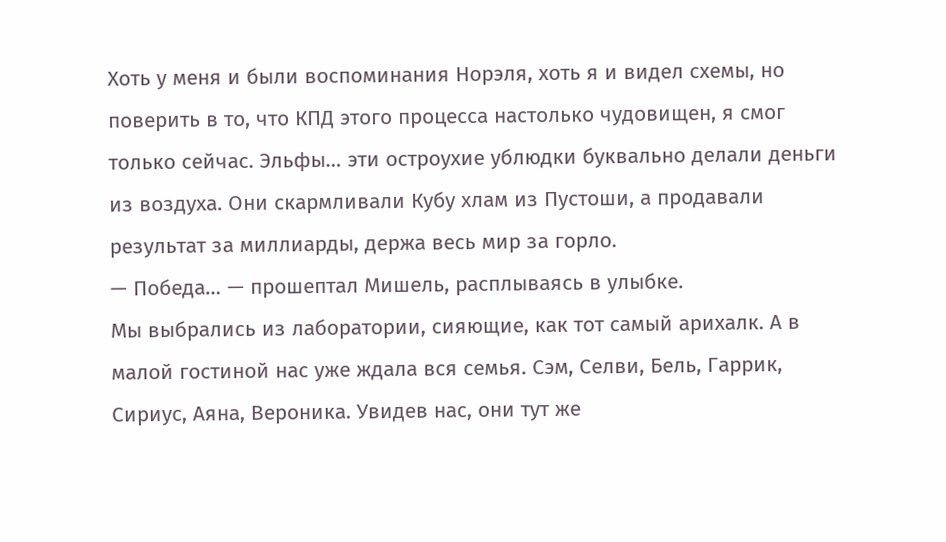Хоть у меня и были воспоминания Норэля, хоть я и видел схемы, но поверить в то, что КПД этого процесса настолько чудовищен, я смог только сейчас. Эльфы… эти остроухие ублюдки буквально делали деньги из воздуха. Они скармливали Кубу хлам из Пустоши, а продавали результат за миллиарды, держа весь мир за горло.
— Победа… — прошептал Мишель, расплываясь в улыбке.
Мы выбрались из лаборатории, сияющие, как тот самый арихалк. А в малой гостиной нас уже ждала вся семья. Сэм, Селви, Бель, Гаррик, Сириус, Аяна, Вероника. Увидев нас, они тут же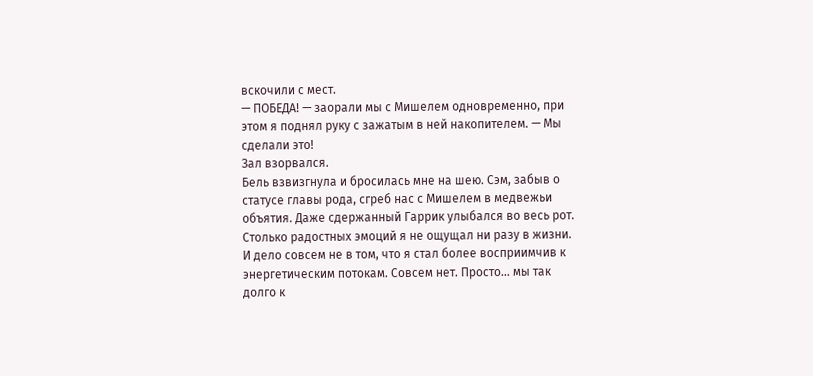вскочили с мест.
— ПОБЕДА! — заорали мы с Мишелем одновременно, при этом я поднял руку с зажатым в ней накопителем. — Мы сделали это!
Зал взорвался.
Бель взвизгнула и бросилась мне на шею. Сэм, забыв о статусе главы рода, сгреб нас с Мишелем в медвежьи объятия. Даже сдержанный Гаррик улыбался во весь рот. Столько радостных эмоций я не ощущал ни разу в жизни. И дело совсем не в том, что я стал более восприимчив к энергетическим потокам. Совсем нет. Просто… мы так долго к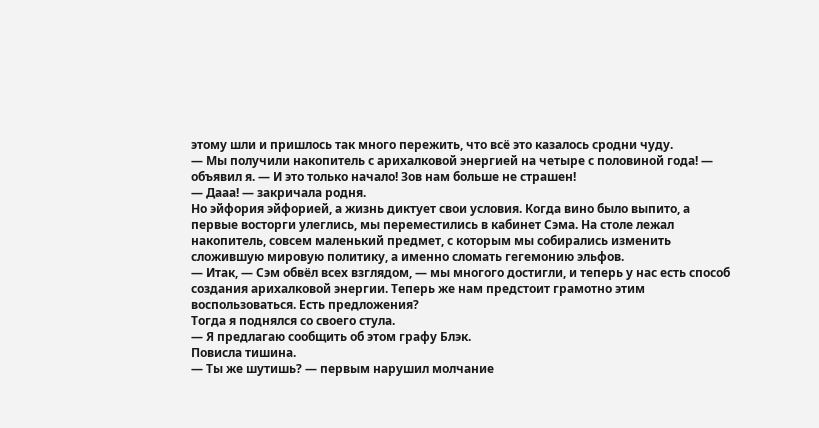этому шли и пришлось так много пережить, что всё это казалось сродни чуду.
— Мы получили накопитель с арихалковой энергией на четыре с половиной года! — объявил я. — И это только начало! Зов нам больше не страшен!
— Дааа! — закричала родня.
Но эйфория эйфорией, а жизнь диктует свои условия. Когда вино было выпито, а первые восторги улеглись, мы переместились в кабинет Сэма. На столе лежал накопитель, совсем маленький предмет, с которым мы собирались изменить сложившую мировую политику, а именно сломать гегемонию эльфов.
— Итак, — Сэм обвёл всех взглядом, — мы многого достигли, и теперь у нас есть способ создания арихалковой энергии. Теперь же нам предстоит грамотно этим воспользоваться. Есть предложения?
Тогда я поднялся со своего стула.
— Я предлагаю сообщить об этом графу Блэк.
Повисла тишина.
— Ты же шутишь? — первым нарушил молчание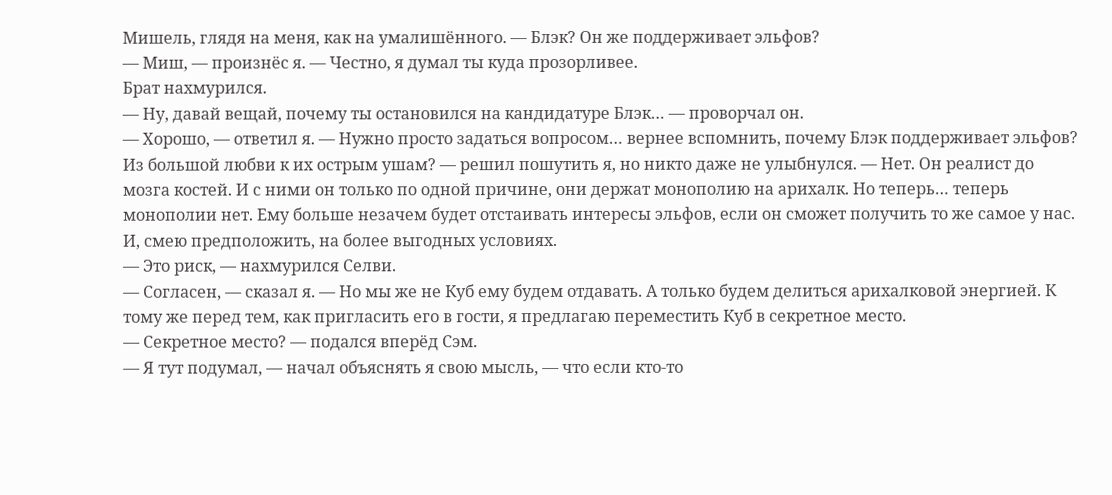Мишель, глядя на меня, как на умалишённого. — Блэк? Он же поддерживает эльфов?
— Миш, — произнёс я. — Честно, я думал ты куда прозорливее.
Брат нахмурился.
— Ну, давай вещай, почему ты остановился на кандидатуре Блэк… — проворчал он.
— Хорошо, — ответил я. — Нужно просто задаться вопросом… вернее вспомнить, почему Блэк поддерживает эльфов? Из большой любви к их острым ушам? — решил пошутить я, но никто даже не улыбнулся. — Нет. Он реалист до мозга костей. И с ними он только по одной причине, они держат монополию на арихалк. Но теперь… теперь монополии нет. Ему больше незачем будет отстаивать интересы эльфов, если он сможет получить то же самое у нас. И, смею предположить, на более выгодных условиях.
— Это риск, — нахмурился Селви.
— Согласен, — сказал я. — Но мы же не Куб ему будем отдавать. А только будем делиться арихалковой энергией. К тому же перед тем, как пригласить его в гости, я предлагаю переместить Куб в секретное место.
— Секретное место? — подался вперёд Сэм.
— Я тут подумал, — начал объяснять я свою мысль, — что если кто-то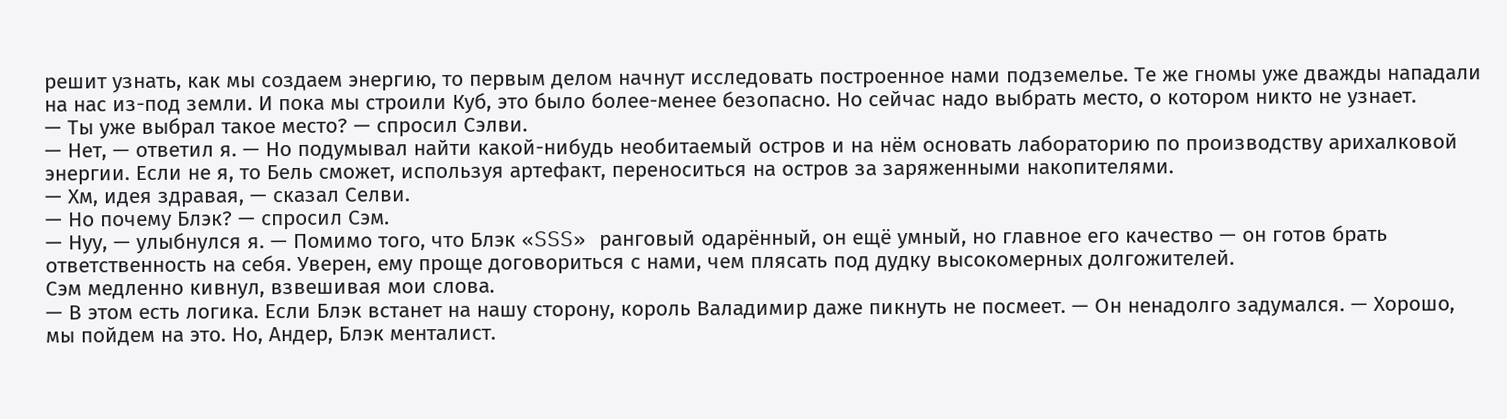решит узнать, как мы создаем энергию, то первым делом начнут исследовать построенное нами подземелье. Те же гномы уже дважды нападали на нас из-под земли. И пока мы строили Куб, это было более-менее безопасно. Но сейчас надо выбрать место, о котором никто не узнает.
— Ты уже выбрал такое место? — спросил Сэлви.
— Нет, — ответил я. — Но подумывал найти какой-нибудь необитаемый остров и на нём основать лабораторию по производству арихалковой энергии. Если не я, то Бель сможет, используя артефакт, переноситься на остров за заряженными накопителями.
— Хм, идея здравая, — сказал Селви.
— Но почему Блэк? — спросил Сэм.
— Нуу, — улыбнулся я. — Помимо того, что Блэк «SSS» ранговый одарённый, он ещё умный, но главное его качество — он готов брать ответственность на себя. Уверен, ему проще договориться с нами, чем плясать под дудку высокомерных долгожителей.
Сэм медленно кивнул, взвешивая мои слова.
— В этом есть логика. Если Блэк встанет на нашу сторону, король Валадимир даже пикнуть не посмеет. — Он ненадолго задумался. — Хорошо, мы пойдем на это. Но, Андер, Блэк менталист.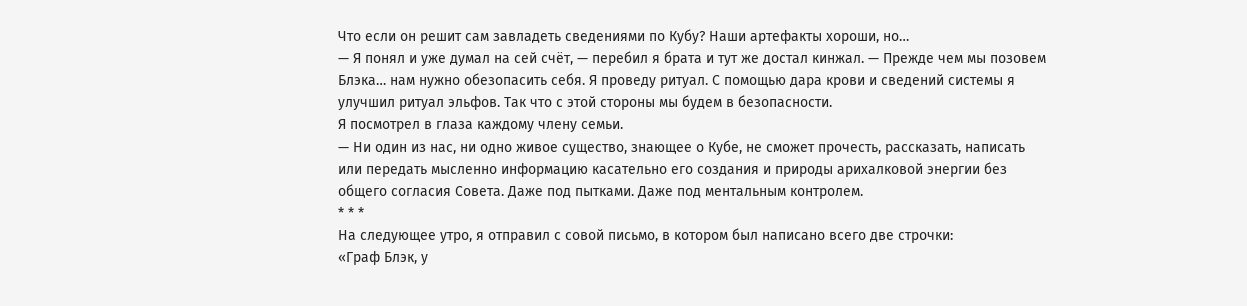Что если он решит сам завладеть сведениями по Кубу? Наши артефакты хороши, но…
— Я понял и уже думал на сей счёт, — перебил я брата и тут же достал кинжал. — Прежде чем мы позовем Блэка… нам нужно обезопасить себя. Я проведу ритуал. С помощью дара крови и сведений системы я улучшил ритуал эльфов. Так что с этой стороны мы будем в безопасности.
Я посмотрел в глаза каждому члену семьи.
— Ни один из нас, ни одно живое существо, знающее о Кубе, не сможет прочесть, рассказать, написать или передать мысленно информацию касательно его создания и природы арихалковой энергии без общего согласия Совета. Даже под пытками. Даже под ментальным контролем.
* * *
На следующее утро, я отправил с совой письмо, в котором был написано всего две строчки:
«Граф Блэк, у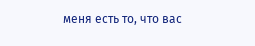меня есть то, что вас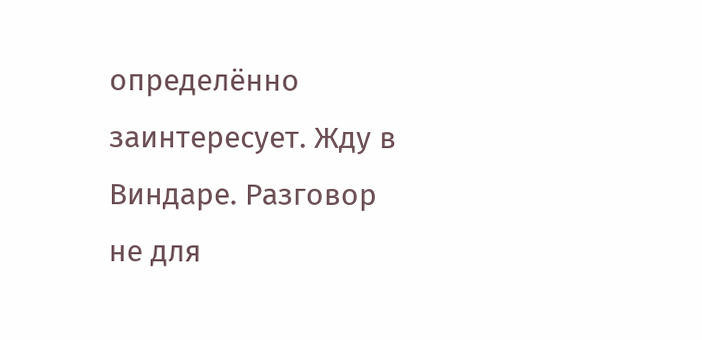определённо заинтересует. Жду в Виндаре. Разговор не для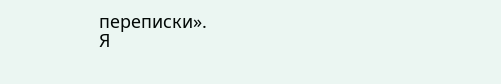переписки».
Я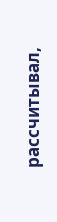рассчитывал,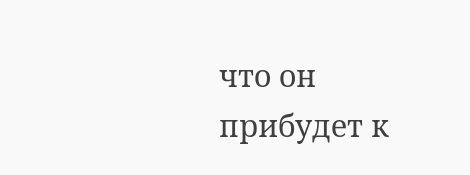что он прибудет к